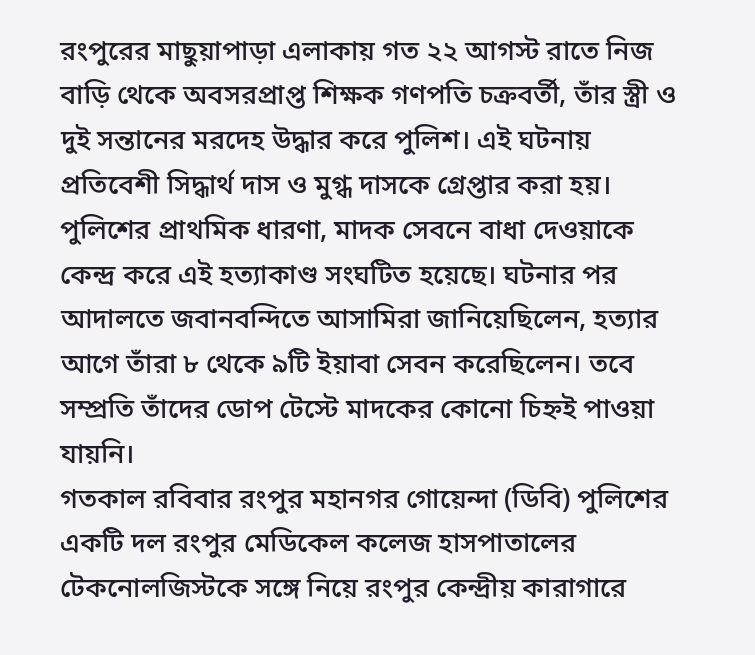রংপুরের মাছুয়াপাড়া এলাকায় গত ২২ আগস্ট রাতে নিজ বাড়ি থেকে অবসরপ্রাপ্ত শিক্ষক গণপতি চক্রবর্তী, তাঁর স্ত্রী ও দুই সন্তানের মরদেহ উদ্ধার করে পুলিশ। এই ঘটনায় প্রতিবেশী সিদ্ধার্থ দাস ও মুগ্ধ দাসকে গ্রেপ্তার করা হয়। পুলিশের প্রাথমিক ধারণা, মাদক সেবনে বাধা দেওয়াকে কেন্দ্র করে এই হত্যাকাণ্ড সংঘটিত হয়েছে। ঘটনার পর আদালতে জবানবন্দিতে আসামিরা জানিয়েছিলেন, হত্যার আগে তাঁরা ৮ থেকে ৯টি ইয়াবা সেবন করেছিলেন। তবে সম্প্রতি তাঁদের ডোপ টেস্টে মাদকের কোনো চিহ্নই পাওয়া যায়নি।
গতকাল রবিবার রংপুর মহানগর গোয়েন্দা (ডিবি) পুলিশের একটি দল রংপুর মেডিকেল কলেজ হাসপাতালের টেকনোলজিস্টকে সঙ্গে নিয়ে রংপুর কেন্দ্রীয় কারাগারে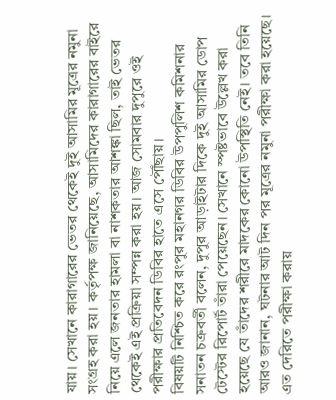যায়। সেখানে কারাগারের ভেতর থেকেই দুই আসামির মূত্রের নমুনা সংগ্রহ করা হয়। কর্তৃপক্ষ জানিয়েছে, আসামিদের কারাগারের বাইরে নিয়ে এলে জনতার হামলা বা নাশকতার আশঙ্কা ছিল, তাই ভেতর থেকেই এই প্রক্রিয়া সম্পন্ন করা হয়। আজ সোমবার দুপুরে ওই পরীক্ষার প্রতিবেদন ডিবির হাতে এসে পৌঁছায়।
বিষয়টি নিশ্চিত করে রংপুর মহানগর ডিবির উপপুলিশ কমিশনার সনাতন চক্রবর্তী বলেন, দুপুর আড়াইটার দিকে দুই আসামির ডোপ টেস্টের রিপোর্ট তাঁরা পেয়েছেন। সেখানে স্পষ্টভাবে উল্লেখ করা হয়েছে যে তাঁদের শরীরে মাদকের কোনো উপস্থিতি নেই। তবে তিনি আরও জানান, ঘটনার আট দিন পর মূত্রের নমুনা পরীক্ষা করা হয়েছে। এত দেরিতে পরীক্ষা করায়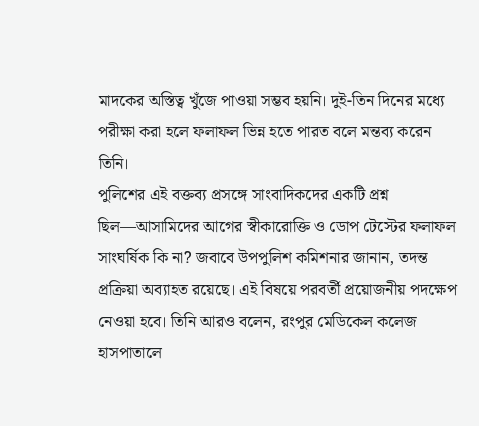মাদকের অস্তিত্ব খুঁজে পাওয়া সম্ভব হয়নি। দুই-তিন দিনের মধ্যে পরীক্ষা করা হলে ফলাফল ভিন্ন হতে পারত বলে মন্তব্য করেন তিনি।
পুলিশের এই বক্তব্য প্রসঙ্গে সাংবাদিকদের একটি প্রশ্ন ছিল—আসামিদের আগের স্বীকারোক্তি ও ডোপ টেস্টের ফলাফল সাংঘর্ষিক কি না? জবাবে উপপুলিশ কমিশনার জানান, তদন্ত প্রক্রিয়া অব্যাহত রয়েছে। এই বিষয়ে পরবর্তী প্রয়োজনীয় পদক্ষেপ নেওয়া হবে। তিনি আরও বলেন, রংপুর মেডিকেল কলেজ হাসপাতালে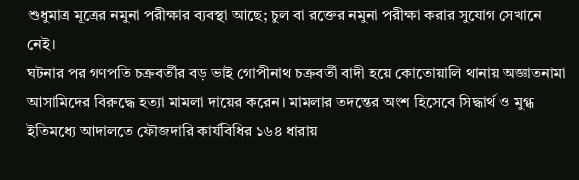শুধুমাত্র মূত্রের নমুনা পরীক্ষার ব্যবস্থা আছে; চুল বা রক্তের নমুনা পরীক্ষা করার সুযোগ সেখানে নেই।
ঘটনার পর গণপতি চক্রবর্তীর বড় ভাই গোপীনাথ চক্রবর্তী বাদী হয়ে কোতোয়ালি থানায় অজ্ঞাতনামা আসামিদের বিরুদ্ধে হত্যা মামলা দায়ের করেন। মামলার তদন্তের অংশ হিসেবে সিদ্ধার্থ ও মুগ্ধ ইতিমধ্যে আদালতে ফৌজদারি কার্যবিধির ১৬৪ ধারায়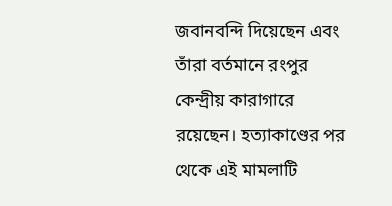জবানবন্দি দিয়েছেন এবং তাঁরা বর্তমানে রংপুর কেন্দ্রীয় কারাগারে রয়েছেন। হত্যাকাণ্ডের পর থেকে এই মামলাটি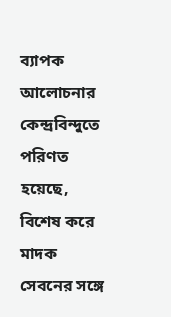ব্যাপক আলোচনার কেন্দ্রবিন্দুতে পরিণত হয়েছে, বিশেষ করে মাদক সেবনের সঙ্গে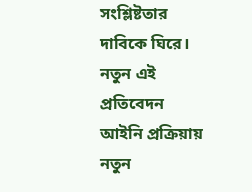সংশ্লিষ্টতার দাবিকে ঘিরে। নতুন এই প্রতিবেদন আইনি প্রক্রিয়ায় নতুন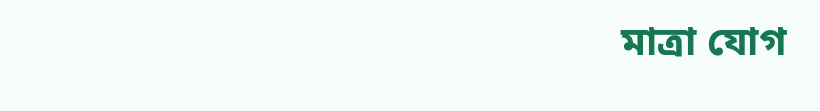মাত্রা যোগ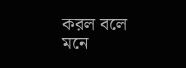করল বলে মনে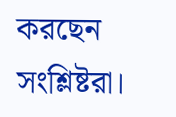করছেন সংশ্লিষ্টরা।